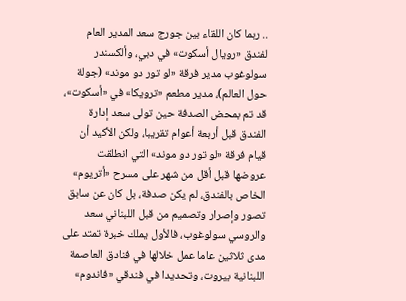.. ربما كان اللقاء بين جورج سعد المدير العام لفندق «رويال أسكوت» في دبي، وألكسندر سولوغوب مدير فرقة «لو تور دو موند» (جولة حول العالم)، مدير مطعم «ترويكا» في «أسكوت»، قد تم بمحض الصدفة حين تولى سعد إدارة الفندق قبل أربعة أعوام تقريبا، ولكن الأكيد أن قيام فرقة «لو تور دو موند» التي انطلقت عروضها قبل أقل من شهر على مسرح «أتريوم» الخاص بالفندق، لم يكن صدفة، بل كان عن سابق تصور وإصرار وتصميم من قبل اللبناني سعد والروسي سولوغوب، فالأول يملك خبرة تمتد على مدى ثلاثين عاما عمل خلالها في فنادق العاصمة اللبنانية بيروت، وتحديدا في فندقي «فاندوم»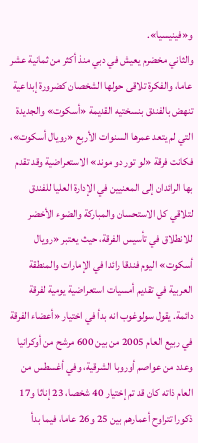و«فينيسيا».
والثاني مخضرم يعيش في دبي منذ أكثر من ثمانية عشر عاما، والفكرة تلاقى حولها الشخصان كضرورة إبداعية تنهض بالفندق بنسختيه القديمة «أسكوت» والجديدة التي لم يتعد عمرها السنوات الأربع «رويال أسكوت»، فكانت فرقة «لو تور دو موند» الاستعراضية وقد تقدم بها الرائدان إلى المعنيين في الإدارة العليا للفندق لتلاقي كل الاستحسان والمباركة والضوء الأخضر للانطلاق في تأسيس الفرقة، حيث يعتبر «رويال أسكوت» اليوم فندقا رائدا في الإمارات والمنطقة العربية في تقديم أمسيات استعراضية يومية لفرقة دائمة. يقول سولوغوب انه بدأ في اختيار «أعضاء الفرقة في ربيع العام 2005 من بين 600 مرشح من أوكرانيا وعدد من عواصم أوروبا الشرقية، وفي أغسطس من العام ذاته كان قد تم إختيار 40 شخصا، 23 إناثا و17 ذكورا تتراوح أعمارهم بين 25 و26 عاما، فيما بدأ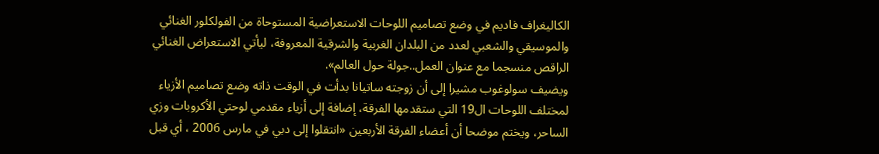الكاليغراف فاديم في وضع تصاميم اللوحات الاستعراضية المستوحاة من الفولكلور الغنائي والموسيقي والشعبي لعدد من البلدان الغربية والشرقية المعروفة، ليأتي الاستعراض الغنائي الراقص منسجما مع عنوان العمل..جولة حول العالم».
ويضيف سولوغوب مشيرا إلى أن زوجته ساتيانا بدأت في الوقت ذاته وضع تصاميم الأزياء لمختلف اللوحات ال19 التي ستقدمها الفرقة، إضافة إلى أزياء مقدمي لوحتي الأكروبات وزي الساحر، ويختم موضحا أن أعضاء الفرقة الأربعين «انتقلوا إلى دبي في مارس 2006 ، أي قبل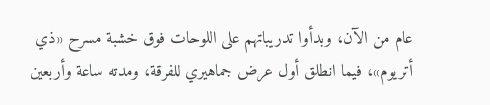عام من الآن، وبدأوا تدريباتهم على اللوحات فوق خشبة مسرح «ذي أتريوم»، فيما انطلق أول عرض جماهيري للفرقة، ومدته ساعة وأربعين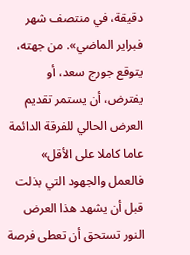دقيقة، في منتصف شهر فبراير الماضي». من جهته، يتوقع جورج سعد، أو يفترض، أن يستمر تقديم العرض الحالي للفرقة الدائمة عاما كاملا على الأقل» فالعمل والجهود التي بذلت قبل أن يشهد هذا العرض النور تستحق أن تعطى فرصة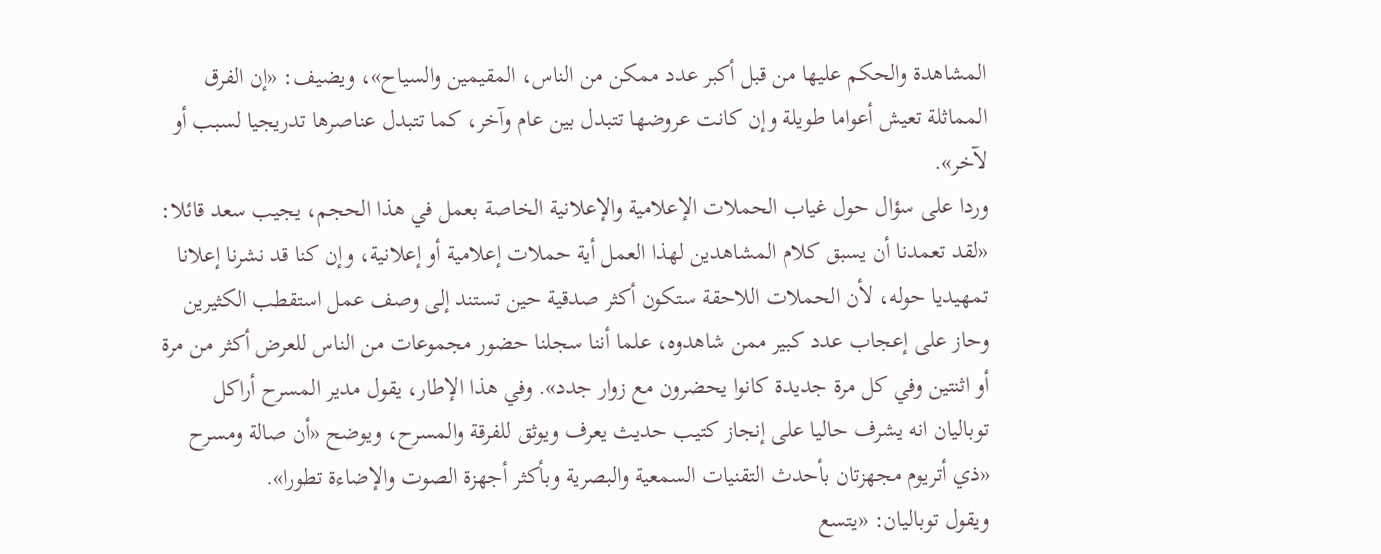المشاهدة والحكم عليها من قبل أكبر عدد ممكن من الناس، المقيمين والسياح»، ويضيف: «إن الفرق المماثلة تعيش أعواما طويلة وإن كانت عروضها تتبدل بين عام وآخر، كما تتبدل عناصرها تدريجيا لسبب أو لآخر».
وردا على سؤال حول غياب الحملات الإعلامية والإعلانية الخاصة بعمل في هذا الحجم، يجيب سعد قائلا: «لقد تعمدنا أن يسبق كلام المشاهدين لهذا العمل أية حملات إعلامية أو إعلانية، وإن كنا قد نشرنا إعلانا تمهيديا حوله، لأن الحملات اللاحقة ستكون أكثر صدقية حين تستند إلى وصف عمل استقطب الكثيرين وحاز على إعجاب عدد كبير ممن شاهدوه، علما أننا سجلنا حضور مجموعات من الناس للعرض أكثر من مرة أو اثنتين وفي كل مرة جديدة كانوا يحضرون مع زوار جدد». وفي هذا الإطار، يقول مدير المسرح أراكل توباليان انه يشرف حاليا على إنجاز كتيب حديث يعرف ويوثق للفرقة والمسرح، ويوضح «أن صالة ومسرح «ذي أتريوم مجهزتان بأحدث التقنيات السمعية والبصرية وبأكثر أجهزة الصوت والإضاءة تطورا».
ويقول توباليان: «يتسع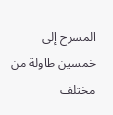المسرح إلى خمسين طاولة من مختلف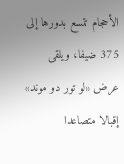الأحجام تتسع بدورها إلى 375 ضيفا، ويلقى عرض «لو تور دو موند» إقبالا متصاعدا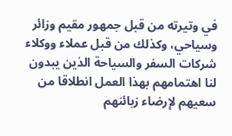في وتيرته من قبل جمهور مقيم وزائر وسياحي، وكذلك من قبل عملاء ووكلاء شركات السفر والسياحة الذين يبدون لنا اهتمامهم بهذا العمل انطلاقا من سعيهم لإرضاء زبائنهم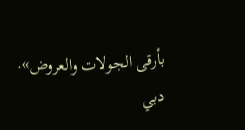بأرقى الجولات والعروض».
دبي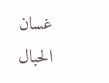غسان الحبال